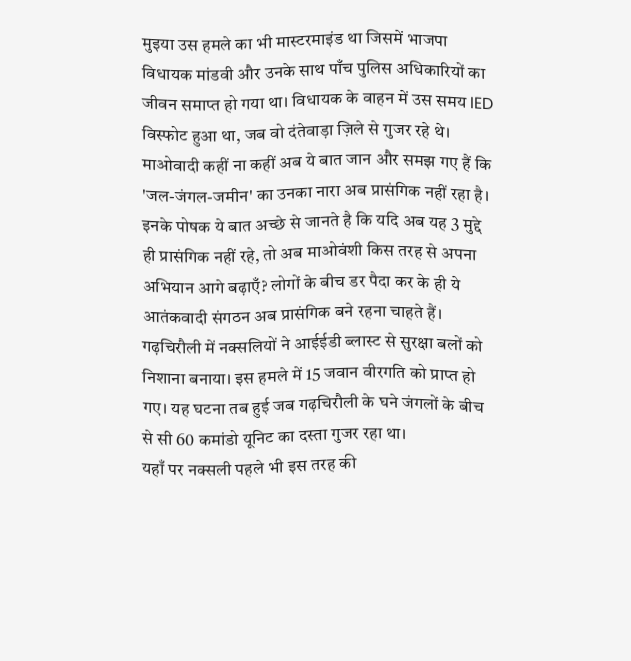मुइया उस हमले का भी मास्टरमाइंड था जिसमें भाजपा विधायक मांडवी और उनके साथ पाँच पुलिस अधिकारियों का जीवन समाप्त हो गया था। विधायक के वाहन में उस समय IED विस्फोट हुआ था, जब वो दंतेवाड़ा ज़िले से गुजर रहे थे।
माओवादी कहीं ना कहीं अब ये बात जान और समझ गए हैं कि 'जल-जंगल-जमीन' का उनका नारा अब प्रासंगिक नहीं रहा है। इनके पोषक ये बात अच्छे से जानते है कि यदि अब यह 3 मुद्दे ही प्रासंगिक नहीं रहे, तो अब माओवंशी किस तरह से अपना अभियान आगे बढ़ाएँ? लोगों के बीच डर पैदा कर के ही ये आतंकवादी संगठन अब प्रासंगिक बने रहना चाहते हैं।
गढ़चिरौली में नक्सलियों ने आईईडी ब्लास्ट से सुरक्षा बलों को निशाना बनाया। इस हमले में 15 जवान वीरगति को प्राप्त हो गए। यह घटना तब हुई जब गढ़चिरौली के घने जंगलों के बीच से सी 60 कमांडो यूनिट का दस्ता गुजर रहा था।
यहाँ पर नक्सली पहले भी इस तरह की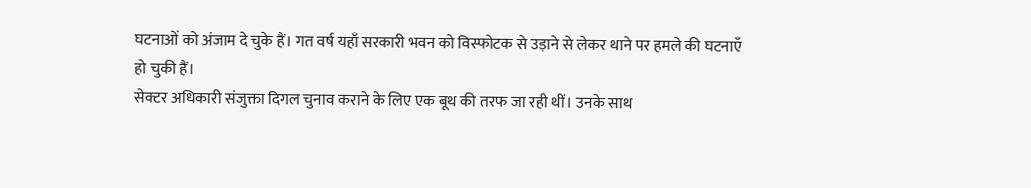घटनाओं को अंजाम दे चुके हैं। गत वर्ष यहाँ सरकारी भवन को विस्फोटक से उड़ाने से लेकर थाने पर हमले की घटनाएँ हो चुकी हैं।
सेक्टर अधिकारी संजुक्ता दिगल चुनाव कराने के लिए एक बूथ की तरफ जा रही थीं। उनके साथ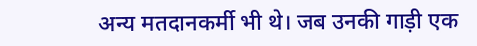अन्य मतदानकर्मी भी थे। जब उनकी गाड़ी एक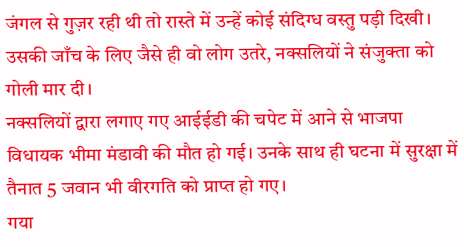जंगल से गुज़र रही थी तो रास्ते में उन्हें कोई संदिग्ध वस्तु पड़ी दिखी। उसकी जाँच के लिए जैसे ही वो लोग उतरे, नक्सलियों ने संजुक्ता को गोली मार दी।
नक्सलियों द्वारा लगाए गए आईईडी की चपेट में आने से भाजपा विधायक भीमा मंडावी की मौत हो गई। उनके साथ ही घटना में सुरक्षा में तैनात 5 जवान भी वीरगति को प्राप्त हो गए।
गया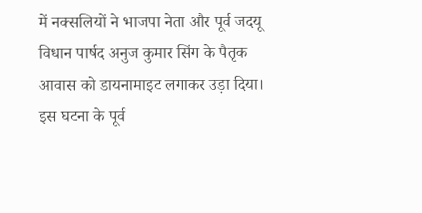में नक्सलियों ने भाजपा नेता और पूर्व जदयू विधान पार्षद अनुज कुमार सिंग के पैतृक आवास को डायनामाइट लगाकर उड़ा दिया। इस घटना के पूर्व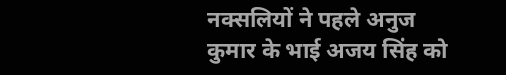नक्सलियों ने पहले अनुज कुमार के भाई अजय सिंह को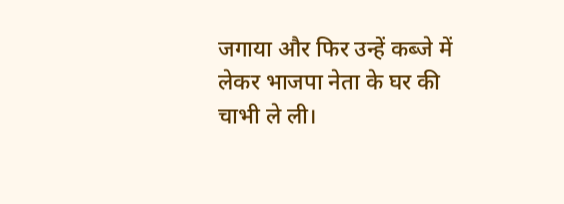जगाया और फिर उन्हें कब्जे में लेकर भाजपा नेता के घर की चाभी ले ली।